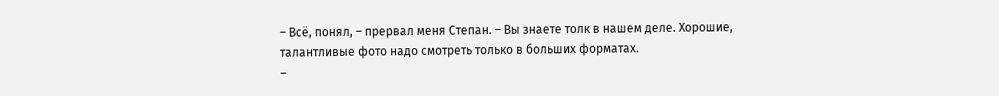– Всё, понял, – прервал меня Степан. – Вы знаете толк в нашем деле. Хорошие, талантливые фото надо смотреть только в больших форматах.
–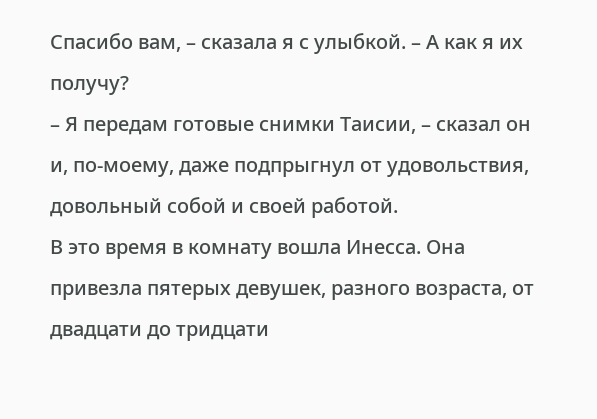Спасибо вам, – сказала я с улыбкой. – А как я их получу?
– Я передам готовые снимки Таисии, – сказал он и, по-моему, даже подпрыгнул от удовольствия, довольный собой и своей работой.
В это время в комнату вошла Инесса. Она привезла пятерых девушек, разного возраста, от двадцати до тридцати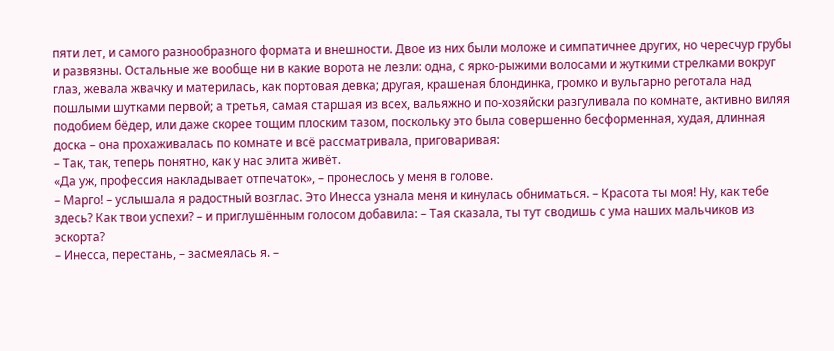пяти лет, и самого разнообразного формата и внешности. Двое из них были моложе и симпатичнее других, но чересчур грубы и развязны. Остальные же вообще ни в какие ворота не лезли: одна, с ярко-рыжими волосами и жуткими стрелками вокруг глаз, жевала жвачку и материлась, как портовая девка; другая, крашеная блондинка, громко и вульгарно реготала над пошлыми шутками первой; а третья, самая старшая из всех, вальяжно и по-хозяйски разгуливала по комнате, активно виляя подобием бёдер, или даже скорее тощим плоским тазом, поскольку это была совершенно бесформенная, худая, длинная доска – она прохаживалась по комнате и всё рассматривала, приговаривая:
– Так, так, теперь понятно, как у нас элита живёт.
«Да уж, профессия накладывает отпечаток», – пронеслось у меня в голове.
– Марго! – услышала я радостный возглас. Это Инесса узнала меня и кинулась обниматься. – Красота ты моя! Ну, как тебе здесь? Как твои успехи? – и приглушённым голосом добавила: – Тая сказала, ты тут сводишь с ума наших мальчиков из эскорта?
– Инесса, перестань, – засмеялась я. –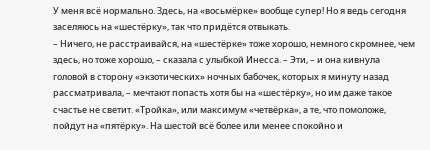У меня всё нормально. Здесь, на «восьмёрке» вообще супер! Но я ведь сегодня заселяюсь на «шестёрку», так что придётся отвыкать.
– Ничего, не расстраивайся, на «шестёрке» тоже хорошо, немного скромнее, чем здесь, но тоже хорошо, – сказала с улыбкой Инесса. – Эти, – и она кивнула головой в сторону «экзотических» ночных бабочек, которых я минуту назад рассматривала, – мечтают попасть хотя бы на «шестёрку», но им даже такое счастье не светит. «Тройка», или максимум «четвёрка», а те, что помоложе, пойдут на «пятёрку». На шестой всё более или менее спокойно и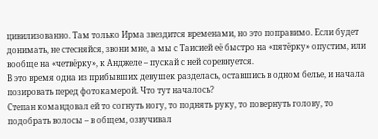цивилизованно. Там только Ирма звездится временами, но это поправимо. Если будет донимать, не стесняйся, звони мне, а мы с Таисией её быстро на «пятёрку» опустим, или вообще на «четвёрку», к Анджеле – пускай с ней соревнуется.
В это время одна из прибывших девушек разделась, оставшись в одном белье, и начала позировать перед фотокамерой. Что тут началось?
Степан командовал ей то согнуть ногу, то поднять руку, то повернуть голову, то подобрать волосы – в общем, озвучивал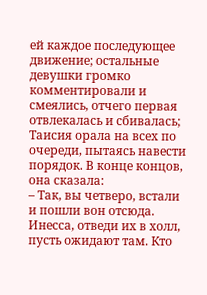ей каждое последующее движение; остальные девушки громко комментировали и смеялись, отчего первая отвлекалась и сбивалась; Таисия орала на всех по очереди, пытаясь навести порядок. В конце концов, она сказала:
– Так, вы четверо, встали и пошли вон отсюда. Инесса, отведи их в холл, пусть ожидают там. Кто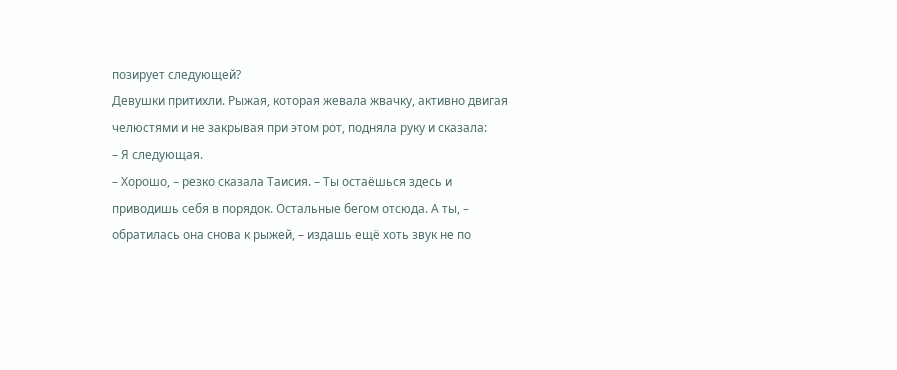позирует следующей?
Девушки притихли. Рыжая, которая жевала жвачку, активно двигая челюстями и не закрывая при этом рот, подняла руку и сказала:
– Я следующая.
– Хорошо, – резко сказала Таисия. – Ты остаёшься здесь и приводишь себя в порядок. Остальные бегом отсюда. А ты, – обратилась она снова к рыжей, – издашь ещё хоть звук не по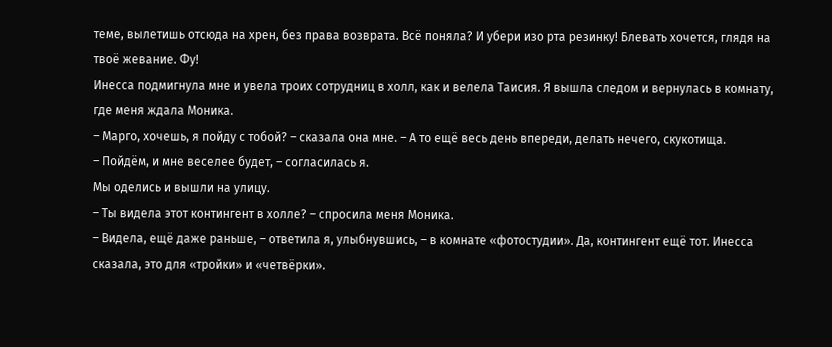теме, вылетишь отсюда на хрен, без права возврата. Всё поняла? И убери изо рта резинку! Блевать хочется, глядя на твоё жевание. Фу!
Инесса подмигнула мне и увела троих сотрудниц в холл, как и велела Таисия. Я вышла следом и вернулась в комнату, где меня ждала Моника.
– Марго, хочешь, я пойду с тобой? – сказала она мне. – А то ещё весь день впереди, делать нечего, скукотища.
– Пойдём, и мне веселее будет, – согласилась я.
Мы оделись и вышли на улицу.
– Ты видела этот контингент в холле? – спросила меня Моника.
– Видела, ещё даже раньше, – ответила я, улыбнувшись, – в комнате «фотостудии». Да, контингент ещё тот. Инесса сказала, это для «тройки» и «четвёрки».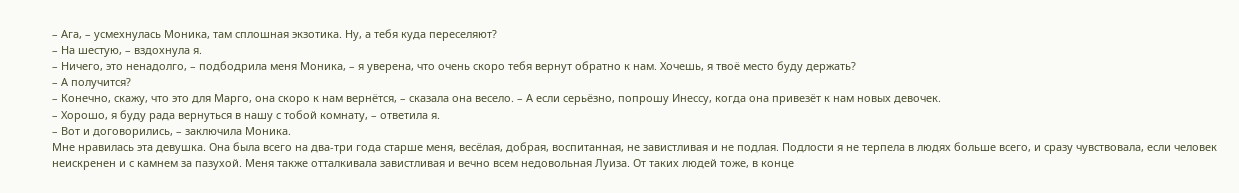– Ага, – усмехнулась Моника, там сплошная экзотика. Ну, а тебя куда переселяют?
– На шестую, – вздохнула я.
– Ничего, это ненадолго, – подбодрила меня Моника, – я уверена, что очень скоро тебя вернут обратно к нам. Хочешь, я твоё место буду держать?
– А получится?
– Конечно, скажу, что это для Марго, она скоро к нам вернётся, – сказала она весело. – А если серьёзно, попрошу Инессу, когда она привезёт к нам новых девочек.
– Хорошо, я буду рада вернуться в нашу с тобой комнату, – ответила я.
– Вот и договорились, – заключила Моника.
Мне нравилась эта девушка. Она была всего на два-три года старше меня, весёлая, добрая, воспитанная, не завистливая и не подлая. Подлости я не терпела в людях больше всего, и сразу чувствовала, если человек неискренен и с камнем за пазухой. Меня также отталкивала завистливая и вечно всем недовольная Луиза. От таких людей тоже, в конце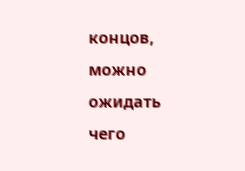концов, можно ожидать чего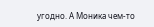угодно. А Моника чем-то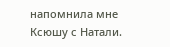напомнила мне Ксюшу с Натали.